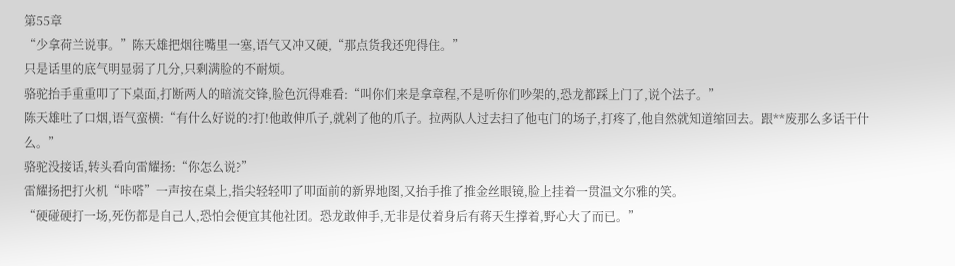第55章
“少拿荷兰说事。”陈天雄把烟往嘴里一塞,语气又冲又硬,“那点货我还兜得住。”
只是话里的底气明显弱了几分,只剩满脸的不耐烦。
骆驼抬手重重叩了下桌面,打断两人的暗流交锋,脸色沉得难看:“叫你们来是拿章程,不是听你们吵架的,恐龙都踩上门了,说个法子。”
陈天雄吐了口烟,语气蛮横:“有什么好说的?打!他敢伸爪子,就剁了他的爪子。拉两队人过去扫了他屯门的场子,打疼了,他自然就知道缩回去。跟**废那么多话干什么。”
骆驼没接话,转头看向雷耀扬:“你怎么说?”
雷耀扬把打火机“咔嗒”一声按在桌上,指尖轻轻叩了叩面前的新界地图,又抬手推了推金丝眼镜,脸上挂着一贯温文尔雅的笑。
“硬碰硬打一场,死伤都是自己人,恐怕会便宜其他社团。恐龙敢伸手,无非是仗着身后有蒋天生撑着,野心大了而已。”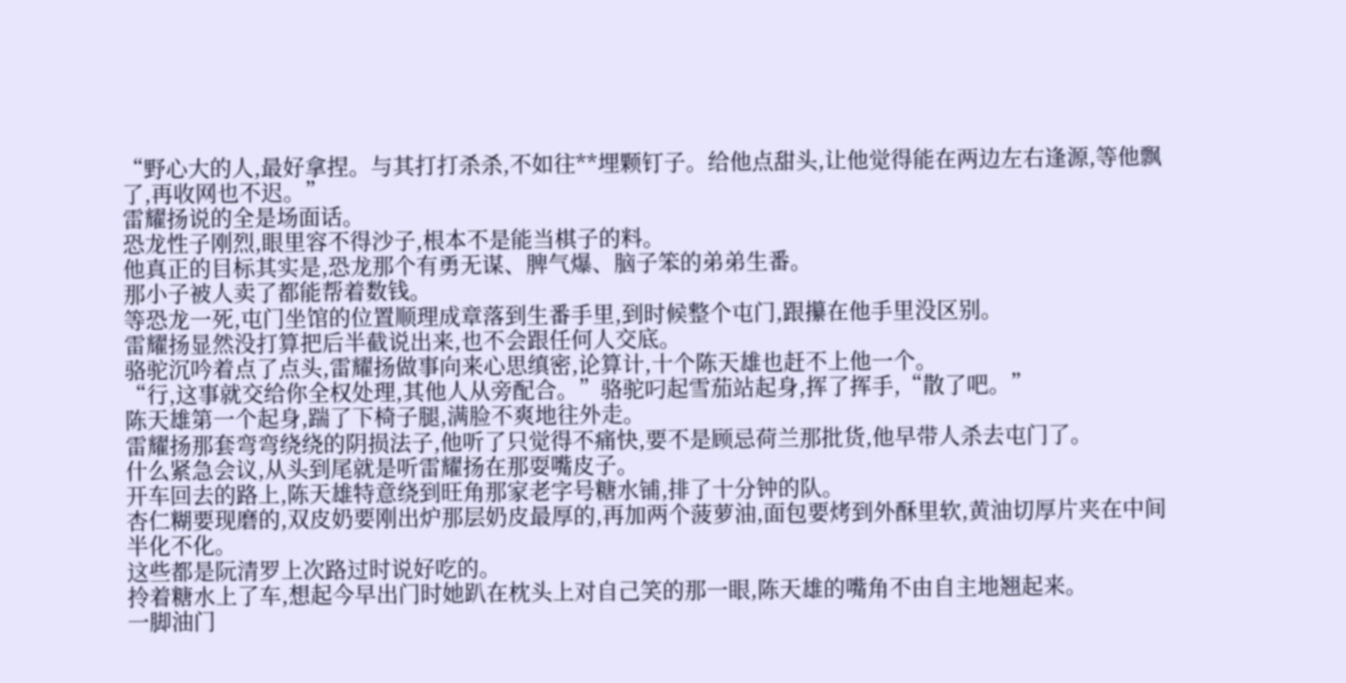“野心大的人,最好拿捏。与其打打杀杀,不如往**埋颗钉子。给他点甜头,让他觉得能在两边左右逢源,等他飘了,再收网也不迟。”
雷耀扬说的全是场面话。
恐龙性子刚烈,眼里容不得沙子,根本不是能当棋子的料。
他真正的目标其实是,恐龙那个有勇无谋、脾气爆、脑子笨的弟弟生番。
那小子被人卖了都能帮着数钱。
等恐龙一死,屯门坐馆的位置顺理成章落到生番手里,到时候整个屯门,跟攥在他手里没区别。
雷耀扬显然没打算把后半截说出来,也不会跟任何人交底。
骆驼沉吟着点了点头,雷耀扬做事向来心思缜密,论算计,十个陈天雄也赶不上他一个。
“行,这事就交给你全权处理,其他人从旁配合。”骆驼叼起雪茄站起身,挥了挥手,“散了吧。”
陈天雄第一个起身,踹了下椅子腿,满脸不爽地往外走。
雷耀扬那套弯弯绕绕的阴损法子,他听了只觉得不痛快,要不是顾忌荷兰那批货,他早带人杀去屯门了。
什么紧急会议,从头到尾就是听雷耀扬在那耍嘴皮子。
开车回去的路上,陈天雄特意绕到旺角那家老字号糖水铺,排了十分钟的队。
杏仁糊要现磨的,双皮奶要刚出炉那层奶皮最厚的,再加两个菠萝油,面包要烤到外酥里软,黄油切厚片夹在中间半化不化。
这些都是阮清罗上次路过时说好吃的。
拎着糖水上了车,想起今早出门时她趴在枕头上对自己笑的那一眼,陈天雄的嘴角不由自主地翘起来。
一脚油门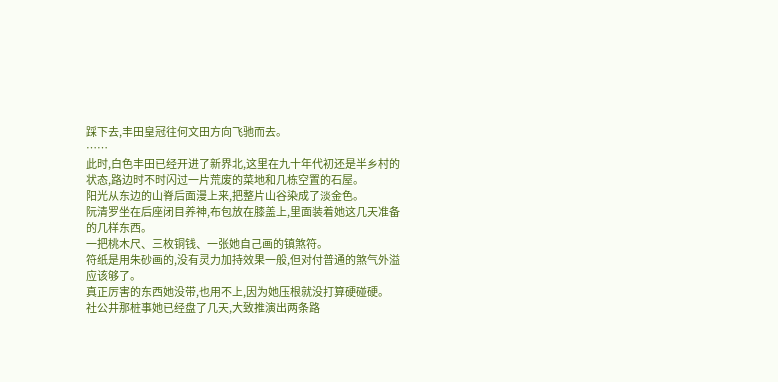踩下去,丰田皇冠往何文田方向飞驰而去。
……
此时,白色丰田已经开进了新界北,这里在九十年代初还是半乡村的状态,路边时不时闪过一片荒废的菜地和几栋空置的石屋。
阳光从东边的山脊后面漫上来,把整片山谷染成了淡金色。
阮清罗坐在后座闭目养神,布包放在膝盖上,里面装着她这几天准备的几样东西。
一把桃木尺、三枚铜钱、一张她自己画的镇煞符。
符纸是用朱砂画的,没有灵力加持效果一般,但对付普通的煞气外溢应该够了。
真正厉害的东西她没带,也用不上,因为她压根就没打算硬碰硬。
社公井那桩事她已经盘了几天,大致推演出两条路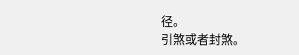径。
引煞或者封煞。